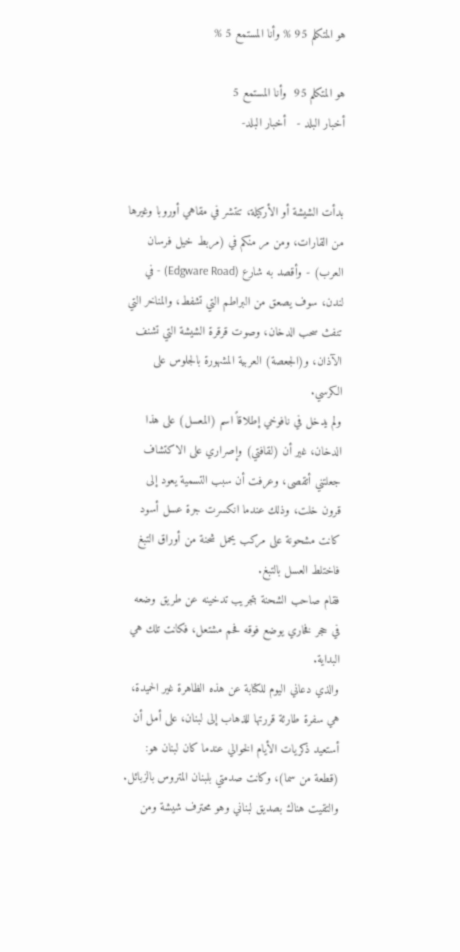هو المتكلم 95 % وأنا المستمع 5 %

هو المتكلم 95  وأنا المستمع 5
أخبار البلد -   أخبار البلد-


بدأت الشيشة أو الأركيلة، تنتشر في مقاهي أوروبا وغيرها من القارات، ومن مر منكم في (مربط خيل فرسان العرب) - وأقصد به شارع (Edgware Road) - في لندن، سوف يصعق من البراطم التي تشفط، والمناخر التي تنفث سحب الدخان، وصوت قرقرة الشيشة التي تشنف الآذان، و(الجعصة) العربية المشهورة بالجلوس على الكرسي.
ولم يدخل في نافوخي إطلاقاً اسم (المعسل) على هذا الدخان، غير أن (لقافتي) وإصراري على الاكتشاف جعلتني أتقصى، وعرفت أن سبب التسمية يعود إلى قرون خلت، وذلك عندما انكسرت جرة عسل أسود كانت مشحونة على مركب يحمل شحنة من أوراق التبغ فاختلط العسل بالتبغ.
فقام صاحب الشحنة بتجريب تدخينه عن طريق وضعه في حجر فخاري يوضع فوقه فحم مشتعل، فكانت تلك هي البداية.
والذي دعاني اليوم للكتابة عن هذه الظاهرة غير الحميدة، هي سفرة طارئة قررتها للذهاب إلى لبنان، على أمل أن أستعيد ذكريات الأيام الخوالي عندما كان لبنان هو: (قطعة من سما)، وكانت صدمتي بلبنان المتروس بالزبائل.
والتقيت هناك بصديق لبناني وهو محترف شيشة ومن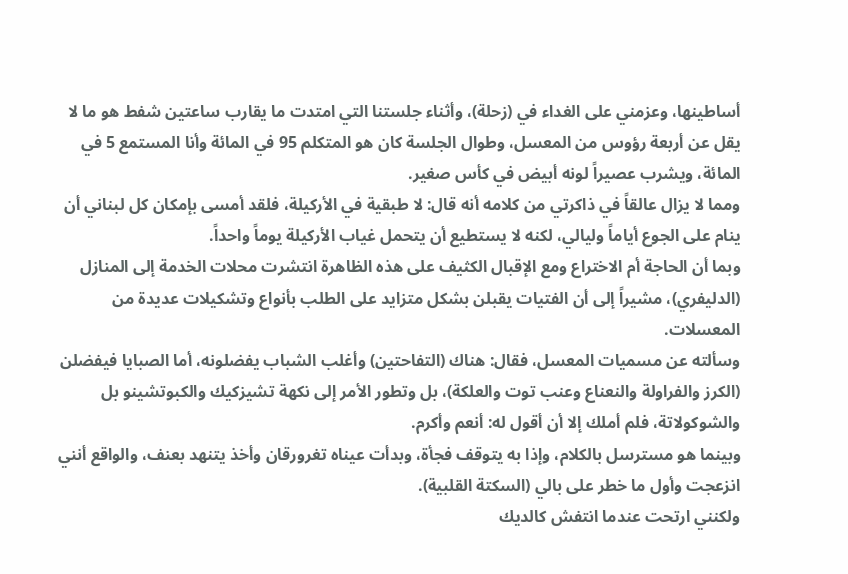أساطينها، وعزمني على الغداء في (زحلة)، وأثناء جلستنا التي امتدت ما يقارب ساعتين شفط هو ما لا يقل عن أربعة رؤوس من المعسل، وطوال الجلسة كان هو المتكلم 95 في المائة وأنا المستمع 5 في المائة، ويشرب عصيراً لونه أبيض في كأس صغير.
ومما لا يزال عالقاً في ذاكرتي من كلامه أنه قال: لا طبقية في الأركيلة، فلقد أمسى بإمكان كل لبناني أن ينام على الجوع أياماً وليالي، لكنه لا يستطيع أن يتحمل غياب الأركيلة يوماً واحداً.
وبما أن الحاجة أم الاختراع ومع الإقبال الكثيف على هذه الظاهرة انتشرت محلات الخدمة إلى المنازل (الدليفري)، مشيراً إلى أن الفتيات يقبلن بشكل متزايد على الطلب بأنواع وتشكيلات عديدة من المعسلات.
وسألته عن مسميات المعسل، فقال: هناك (التفاحتين) وأغلب الشباب يفضلونه، أما الصبايا فيفضلن (الكرز والفراولة والنعناع وعنب توت والعلكة)، بل وتطور الأمر إلى نكهة تشيزكيك والكبوتشينو بل والشوكولاتة، فلم أملك إلا أن أقول له: أنعم وأكرم.
وبينما هو مسترسل بالكلام، وإذا به يتوقف فجأة، وبدأت عيناه تغرورقان وأخذ يتنهد بعنف، والواقع أنني انزعجت وأول ما خطر على بالي (السكتة القلبية).
ولكنني ارتحت عندما انتفش كالديك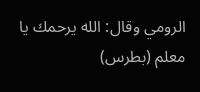الرومي وقال: الله يرحمك يا معلم (بطرس)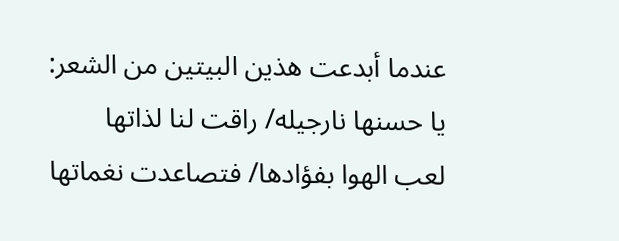عندما أبدعت هذين البيتين من الشعر:
يا حسنها نارجيله/ راقت لنا لذاتها
لعب الهوا بفؤادها/ فتصاعدت نغماتها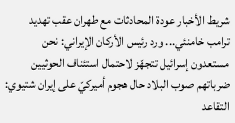شريط الأخبار عودة المحادثات مع طهران عقب تهديد ترامب خامنئي... ورد رئيس الأركان الإيراني: نحن مستعدون إسرائيل تتجهّز لاحتمال استئناف الحوثيين ضرباتهم صوب البلاد حال هجوم أميركيّ على إيران شتيوي: التقاعد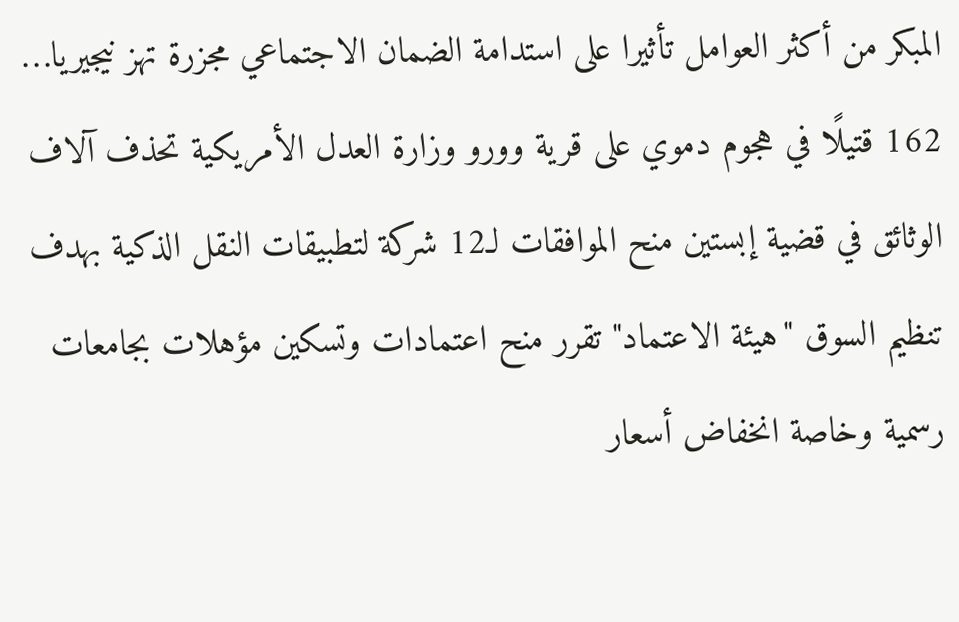المبكر من أكثر العوامل تأثيرا على استدامة الضمان الاجتماعي مجزرة تهز نيجيريا… 162 قتيلًا في هجوم دموي على قرية وورو وزارة العدل الأمريكية تحذف آلاف الوثائق في قضية إبستين منح الموافقات لـ12 شركة لتطبيقات النقل الذكية بهدف تنظيم السوق "هيئة الاعتماد" تقرر منح اعتمادات وتسكين مؤهلات بجامعات رسمية وخاصة انخفاض أسعار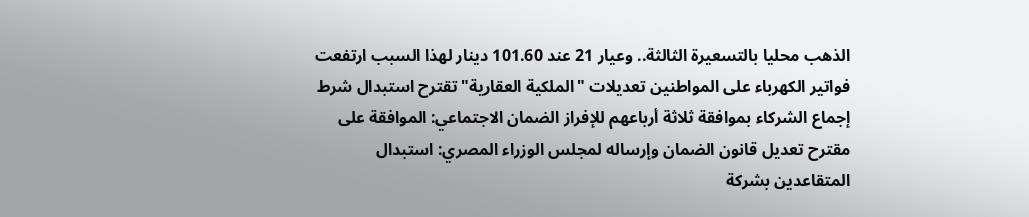الذهب محليا بالتسعيرة الثالثة.. وعيار 21 عند 101.60 دينار لهذا السبب ارتفعت فواتير الكهرباء على المواطنين تعديلات "الملكية العقارية" تقترح استبدال شرط إجماع الشركاء بموافقة ثلاثة أرباعهم للإفراز الضمان الاجتماعي: الموافقة على مقترح تعديل قانون الضمان وإرساله لمجلس الوزراء المصري: استبدال المتقاعدين بشركة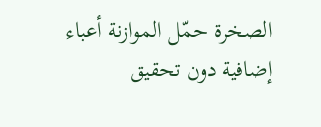الصخرة حمّل الموازنة أعباء إضافية دون تحقيق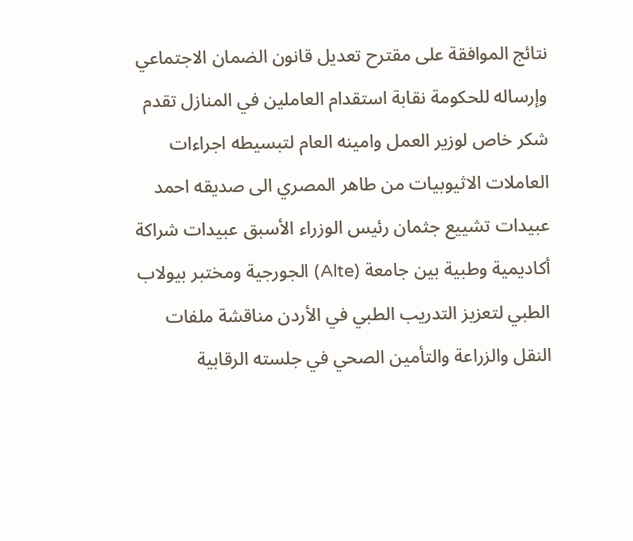نتائج الموافقة على مقترح تعديل قانون الضمان الاجتماعي وإرساله للحكومة نقابة استقدام العاملين في المنازل تقدم شكر خاص لوزير العمل وامينه العام لتبسيطه اجراءات العاملات الاثيوبيات من طاهر المصري الى صديقه احمد عبيدات تشييع جثمان رئيس الوزراء الأسبق عبيدات شراكة أكاديمية وطبية بين جامعة (Alte) الجورجية ومختبر بيولاب الطبي لتعزيز التدريب الطبي في الأردن مناقشة ملفات النقل والزراعة والتأمين الصحي في جلسته الرقابية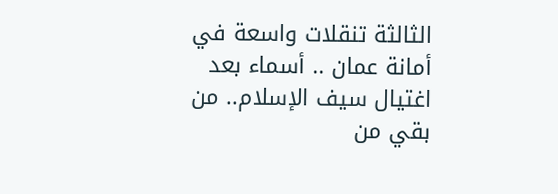الثالثة تنقلات واسعة في أمانة عمان .. أسماء بعد اغتيال سيف الإسلام.. من بقي من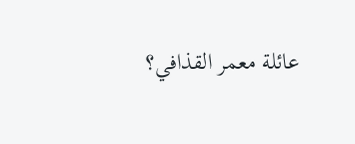عائلة معمر القذافي؟